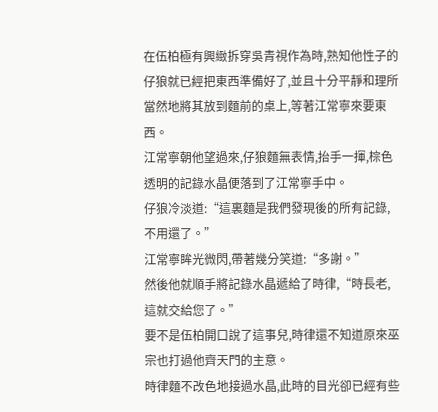在伍柏極有興緻拆穿吳青視作為時,熟知他性子的仔狼就已經把東西準備好了,並且十分平靜和理所當然地將其放到麵前的桌上,等著江常寧來要東西。
江常寧朝他望過來,仔狼麵無表情,抬手一揮,棕色透明的記錄水晶便落到了江常寧手中。
仔狼冷淡道:“這裏麵是我們發現後的所有記錄,不用還了。”
江常寧眸光微閃,帶著幾分笑道:“多謝。”
然後他就順手將記錄水晶遞給了時律,“時長老,這就交給您了。”
要不是伍柏開口說了這事兒,時律還不知道原來巫宗也打過他齊天門的主意。
時律麵不改色地接過水晶,此時的目光卻已經有些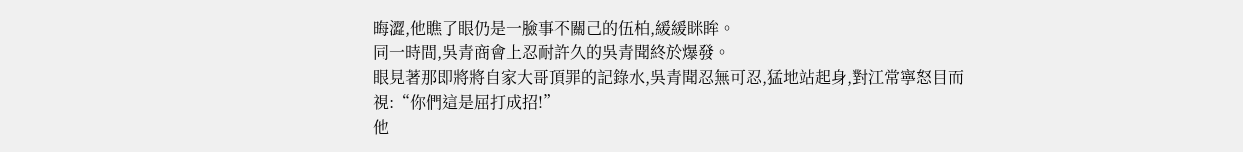晦澀,他瞧了眼仍是一臉事不關己的伍柏,緩緩眯眸。
同一時間,吳青商會上忍耐許久的吳青聞終於爆發。
眼見著那即將將自家大哥頂罪的記錄水,吳青聞忍無可忍,猛地站起身,對江常寧怒目而視:“你們這是屈打成招!”
他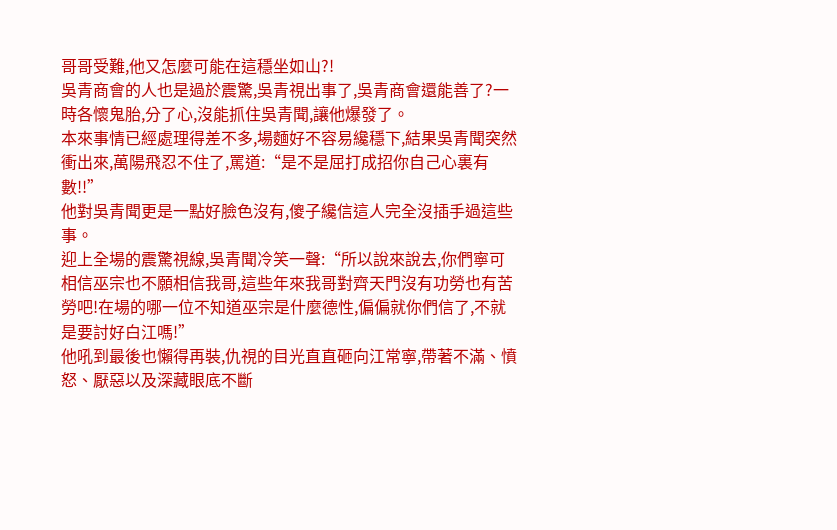哥哥受難,他又怎麼可能在這穩坐如山?!
吳青商會的人也是過於震驚,吳青視出事了,吳青商會還能善了?一時各懷鬼胎,分了心,沒能抓住吳青聞,讓他爆發了。
本來事情已經處理得差不多,場麵好不容易纔穩下,結果吳青聞突然衝出來,萬陽飛忍不住了,罵道:“是不是屈打成招你自己心裏有數!!”
他對吳青聞更是一點好臉色沒有,傻子纔信這人完全沒插手過這些事。
迎上全場的震驚視線,吳青聞冷笑一聲:“所以說來說去,你們寧可相信巫宗也不願相信我哥,這些年來我哥對齊天門沒有功勞也有苦勞吧!在場的哪一位不知道巫宗是什麼德性,偏偏就你們信了,不就是要討好白江嗎!”
他吼到最後也懶得再裝,仇視的目光直直砸向江常寧,帶著不滿、憤怒、厭惡以及深藏眼底不斷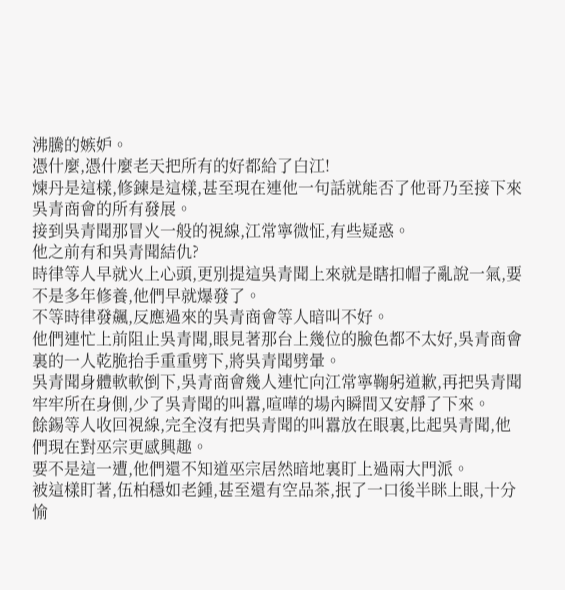沸騰的嫉妒。
憑什麼,憑什麼老天把所有的好都給了白江!
煉丹是這樣,修鍊是這樣,甚至現在連他一句話就能否了他哥乃至接下來吳青商會的所有發展。
接到吳青聞那冒火一般的視線,江常寧微怔,有些疑惑。
他之前有和吳青聞結仇?
時律等人早就火上心頭,更別提這吳青聞上來就是瞎扣帽子亂說一氣,要不是多年修養,他們早就爆發了。
不等時律發飆,反應過來的吳青商會等人暗叫不好。
他們連忙上前阻止吳青聞,眼見著那台上幾位的臉色都不太好,吳青商會裏的一人乾脆抬手重重劈下,將吳青聞劈暈。
吳青聞身體軟軟倒下,吳青商會幾人連忙向江常寧鞠躬道歉,再把吳青聞牢牢所在身側,少了吳青聞的叫囂,喧嘩的場內瞬間又安靜了下來。
餘錫等人收回視線,完全沒有把吳青聞的叫囂放在眼裏,比起吳青聞,他們現在對巫宗更感興趣。
要不是這一遭,他們還不知道巫宗居然暗地裏盯上過兩大門派。
被這樣盯著,伍柏穩如老鍾,甚至還有空品茶,抿了一口後半眯上眼,十分愉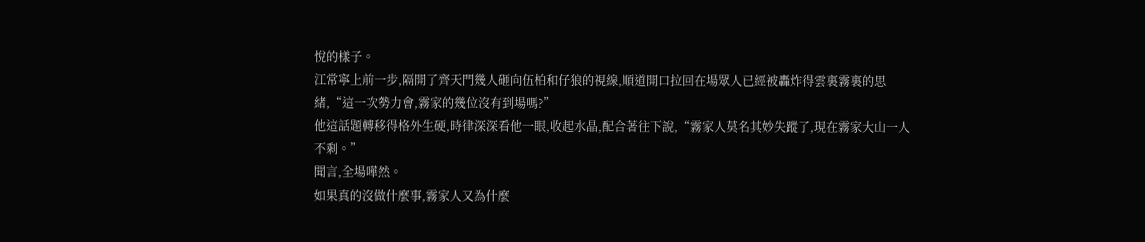悅的樣子。
江常寧上前一步,隔開了齊天門幾人砸向伍柏和仔狼的視線,順道開口拉回在場眾人已經被轟炸得雲裏霧裏的思緒,“這一次勢力會,霧家的幾位沒有到場嗎?”
他這話題轉移得格外生硬,時律深深看他一眼,收起水晶,配合著往下說,“霧家人莫名其妙失蹤了,現在霧家大山一人不剩。”
聞言,全場嘩然。
如果真的沒做什麼事,霧家人又為什麼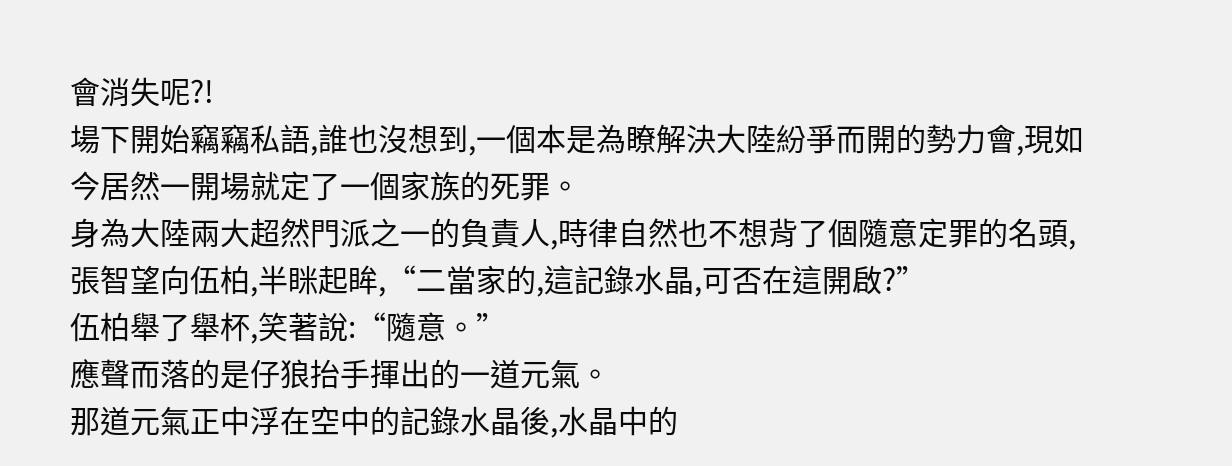會消失呢?!
場下開始竊竊私語,誰也沒想到,一個本是為瞭解決大陸紛爭而開的勢力會,現如今居然一開場就定了一個家族的死罪。
身為大陸兩大超然門派之一的負責人,時律自然也不想背了個隨意定罪的名頭,張智望向伍柏,半眯起眸,“二當家的,這記錄水晶,可否在這開啟?”
伍柏舉了舉杯,笑著說:“隨意。”
應聲而落的是仔狼抬手揮出的一道元氣。
那道元氣正中浮在空中的記錄水晶後,水晶中的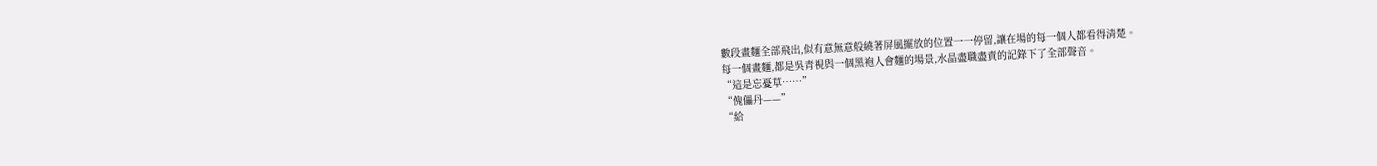數段畫麵全部飛出,似有意無意般繞著屏風擺放的位置一一停留,讓在場的每一個人都看得清楚。
每一個畫麵,都是吳青視與一個黑袍人會麵的場景,水晶盡職盡責的記錄下了全部聲音。
“這是忘憂草……”
“傀儡丹——”
“給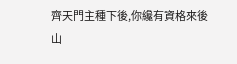齊天門主種下後,你纔有資格來後山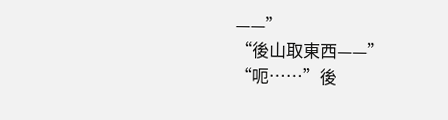——”
“後山取東西——”
“呃……”後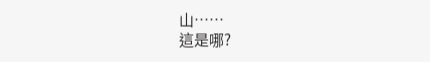山……
這是哪?